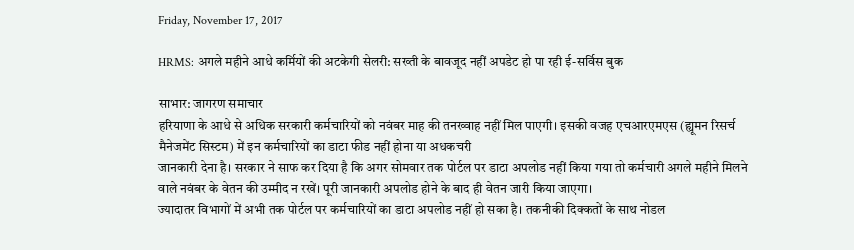Friday, November 17, 2017

HRMS: अगले महीने आधे कर्मियों की अटकेगी सेलरी: सख्ती के बावजूद नहीं अपडेट हो पा रही ई-सर्विस बुक

साभार: जागरण समाचार
हरियाणा के आधे से अधिक सरकारी कर्मचारियों को नवंबर माह की तनख्वाह नहीं मिल पाएगी। इसकी वजह एचआरएमएस (ह्यूमन रिसर्च मैनेजमेंट सिस्टम) में इन कर्मचारियों का डाटा फीड नहीं होना या अधकचरी
जानकारी देना है। सरकार ने साफ कर दिया है कि अगर सोमवार तक पोर्टल पर डाटा अपलोड नहीं किया गया तो कर्मचारी अगले महीने मिलने वाले नवंबर के वेतन की उम्मीद न रखें। पूरी जानकारी अपलोड होने के बाद ही वेतन जारी किया जाएगा।
ज्यादातर विभागों में अभी तक पोर्टल पर कर्मचारियों का डाटा अपलोड नहीं हो सका है। तकनीकी दिक्कतों के साथ नोडल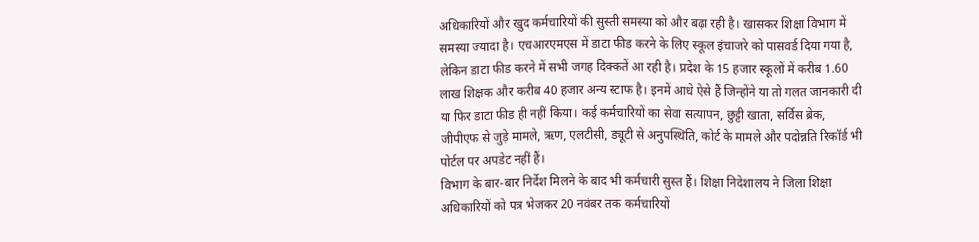अधिकारियों और खुद कर्मचारियों की सुस्ती समस्या को और बढ़ा रही है। खासकर शिक्षा विभाग में समस्या ज्यादा है। एचआरएमएस में डाटा फीड करने के लिए स्कूल इंचाजरे को पासवर्ड दिया गया है, लेकिन डाटा फीड करने में सभी जगह दिक्कतें आ रही है। प्रदेश के 15 हजार स्कूलों में करीब 1.60 लाख शिक्षक और करीब 40 हजार अन्य स्टाफ है। इनमें आधे ऐसे हैं जिन्होंने या तो गलत जानकारी दी या फिर डाटा फीड ही नहीं किया। कई कर्मचारियों का सेवा सत्यापन, छुट्टी खाता, सर्विस ब्रेक, जीपीएफ से जुड़े मामले, ऋण, एलटीसी, ड्यूटी से अनुपस्थिति, कोर्ट के मामले और पदोन्नति रिकॉर्ड भी पोर्टल पर अपडेट नहीं हैं।
विभाग के बार-बार निर्देश मिलने के बाद भी कर्मचारी सुस्त हैं। शिक्षा निदेशालय ने जिला शिक्षा अधिकारियों को पत्र भेजकर 20 नवंबर तक कर्मचारियों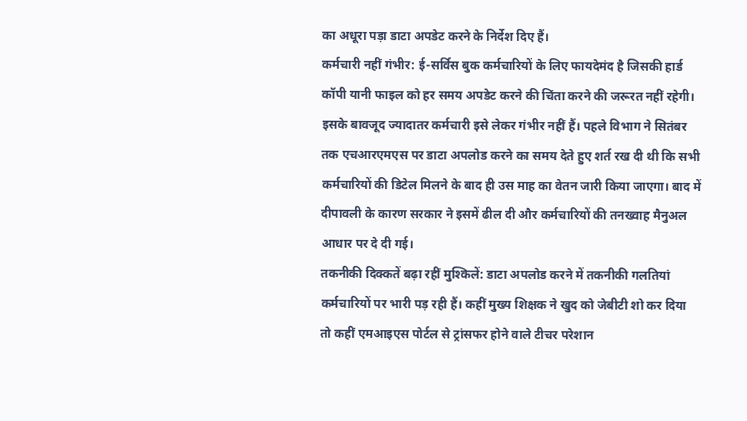का अधूरा पड़ा डाटा अपडेट करने के निर्देश दिए हैं।
कर्मचारी नहीं गंभीर: ई-सर्विस बुक कर्मचारियों के लिए फायदेमंद है जिसकी हार्ड कॉपी यानी फाइल को हर समय अपडेट करने की चिंता करने की जरूरत नहीं रहेगी। इसके बावजूद ज्यादातर कर्मचारी इसे लेकर गंभीर नहीं हैं। पहले विभाग ने सितंबर तक एचआरएमएस पर डाटा अपलोड करने का समय देते हुए शर्त रख दी थी कि सभी कर्मचारियों की डिटेल मिलने के बाद ही उस माह का वेतन जारी किया जाएगा। बाद में दीपावली के कारण सरकार ने इसमें ढील दी और कर्मचारियों की तनख्वाह मैनुअल आधार पर दे दी गई।
तकनीकी दिक्कतें बढ़ा रहीं मुश्किलें: डाटा अपलोड करने में तकनीकी गलतियां कर्मचारियों पर भारी पड़ रही हैं। कहीं मुख्य शिक्षक ने खुद को जेबीटी शो कर दिया तो कहीं एमआइएस पोर्टल से ट्रांसफर होने वाले टीचर परेशान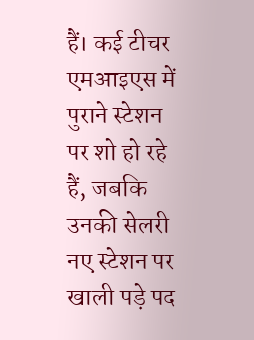हैं। कई टीचर एमआइएस में पुराने स्टेशन पर शो हो रहे हैं, जबकि उनकी सेलरी नए स्टेशन पर खाली पड़े पद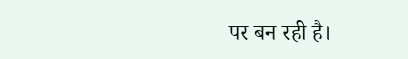पर बन रही है।